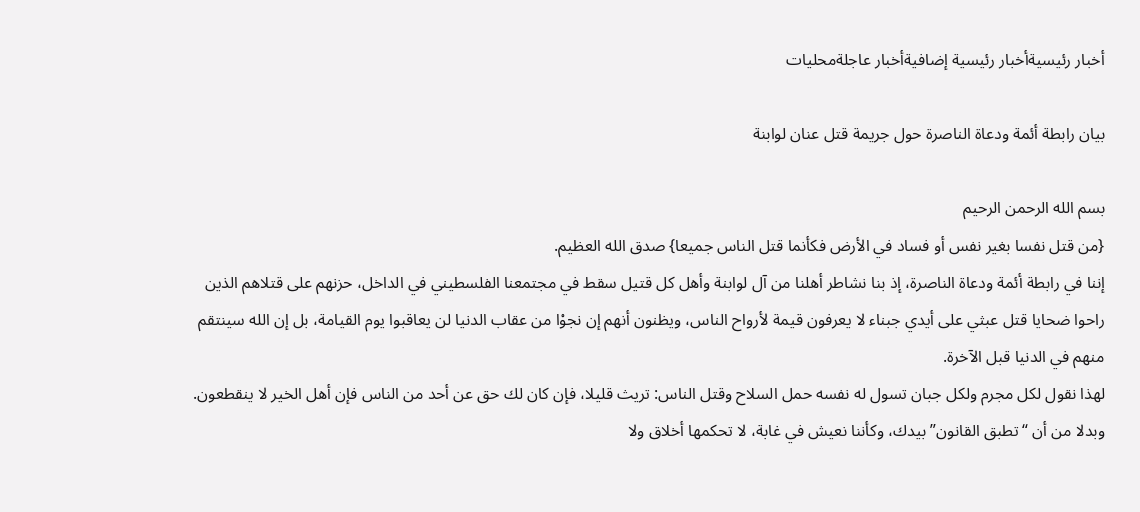أخبار رئيسيةأخبار رئيسية إضافيةأخبار عاجلةمحليات

بيان رابطة أئمة ودعاة الناصرة حول جريمة قتل عنان لوابنة

بسم الله الرحمن الرحيم
{من قتل نفسا بغير نفس أو فساد في الأرض فكأنما قتل الناس جميعا} صدق الله العظيم.
إننا في رابطة أئمة ودعاة الناصرة، إذ بنا نشاطر أهلنا من آل لوابنة وأهل كل قتيل سقط في مجتمعنا الفلسطيني في الداخل، حزنهم على قتلاهم الذين راحوا ضحايا قتل عبثي على أيدي جبناء لا يعرفون قيمة لأرواح الناس، ويظنون أنهم إن نجوْا من عقاب الدنيا لن يعاقبوا يوم القيامة، بل إن الله سينتقم منهم في الدنيا قبل الآخرة.
لهذا نقول لكل مجرم ولكل جبان تسول له نفسه حمل السلاح وقتل الناس: تريث قليلا، فإن كان لك حق عن أحد من الناس فإن أهل الخير لا ينقطعون. وبدلا من أن “تطبق القانون” بيدك، وكأننا نعيش في غابة، لا تحكمها أخلاق ولا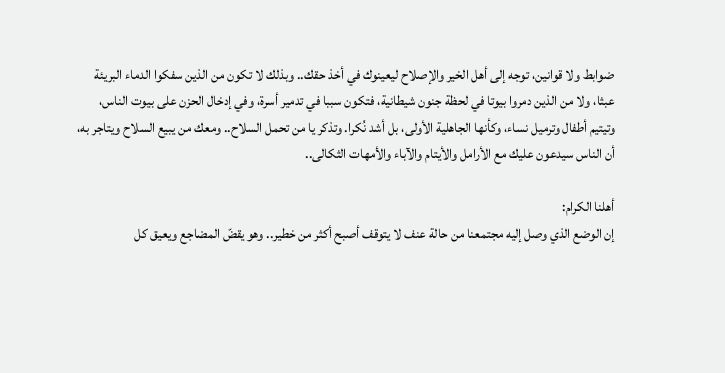ضوابط ولا قوانين، توجه إلى أهل الخير والإصلاح ليعينوك في أخذ حقك.. وبذلك لا تكون من الذين سفكوا الدماء البريئة عبثا، ولا من الذين دمروا بيوتا في لحظة جنون شيطانية، فتكون سببا في تدمير أسرة، وفي إدخال الحزن على بيوت الناس، وتيتيم أطفال وترميل نساء، وكأنها الجاهلية الأولى، بل أشد نُكرا. وتذكر يا من تحمل السلاح.. ومعك من يبيع السلاح ويتاجر به، أن الناس سيدعون عليك مع الأرامل والأيتام والآباء والأمهات الثكالى..

أهلنا الكرام:
إن الوضع الذي وصل إليه مجتمعنا من حالة عنف لا يتوقف أصبح أكثر من خطير.. وهو يقضّ المضاجع ويعيق كل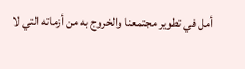أمل في تطوير مجتمعنا والخروج به من أزماته التي لا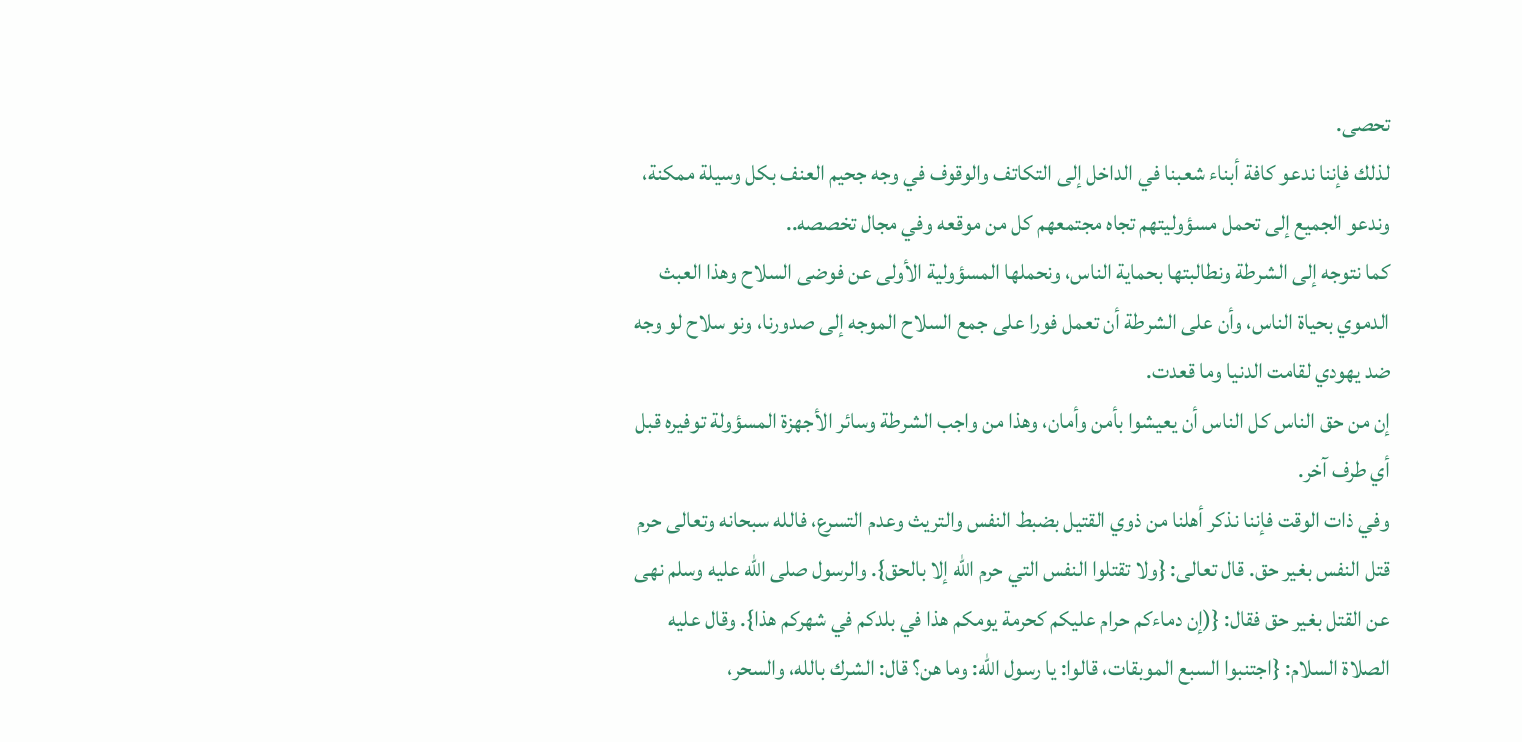تحصى.
لذلك فإننا ندعو كافة أبناء شعبنا في الداخل إلى التكاتف والوقوف في وجه جحيم العنف بكل وسيلة ممكنة، وندعو الجميع إلى تحمل مسؤوليتهم تجاه مجتمعهم كل من موقعه وفي مجال تخصصه..
كما نتوجه إلى الشرطة ونطالبتها بحماية الناس، ونحملها المسؤولية الأولى عن فوضى السلاح وهذا العبث الدموي بحياة الناس، وأن على الشرطة أن تعمل فورا على جمع السلاح الموجه إلى صدورنا، ونو سلاح لو وجه ضد يهودي لقامت الدنيا وما قعدت.
إن من حق الناس كل الناس أن يعيشوا بأمن وأمان، وهذا من واجب الشرطة وسائر الأجهزة المسؤولة توفيره قبل أي طرف آخر.
وفي ذات الوقت فإننا نذكر أهلنا من ذوي القتيل بضبط النفس والتريث وعدم التسرع، فالله سبحانه وتعالى حرم قتل النفس بغير حق. قال تعالى: {ولا تقتلوا النفس التي حرم الله إلا بالحق}. والرسول صلى الله عليه وسلم نهى عن القتل بغير حق فقال: {(إن دماءكم حرام عليكم كحرمة يومكم هذا في بلدكم في شهركم هذا}. وقال عليه الصلاة السلام: {اجتنبوا السبع الموبقات، قالوا: يا رسول الله: وما هن؟ قال: الشرك بالله، والسحر،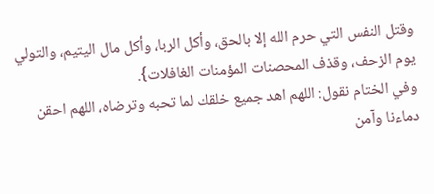وقتل النفس التي حرم الله إلا بالحق، وأكل الربا، وأكل مال اليتيم، والتولي يوم الزحف، وقذف المحصنات المؤمنات الغافلات}.
وفي الختام نقول: اللهم اهد جميع خلقك لما تحبه وترضاه، اللهم احقن دماءنا وآمن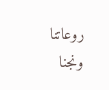روعاتنا ونجنا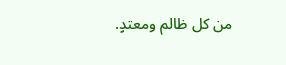من كل ظالم ومعتدٍ.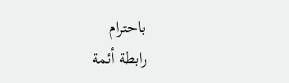باحترام
رابطة أئمة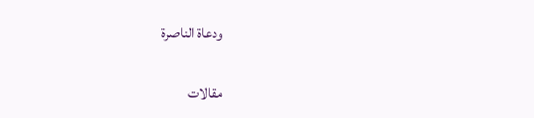ودعاة الناصرة

مقالات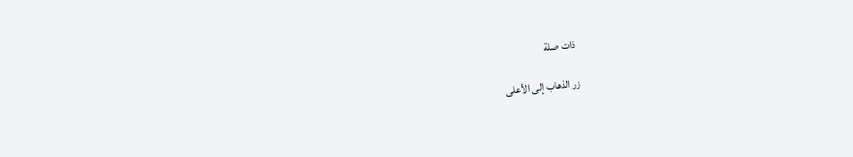ذات صلة

زر الذهاب إلى الأعلى